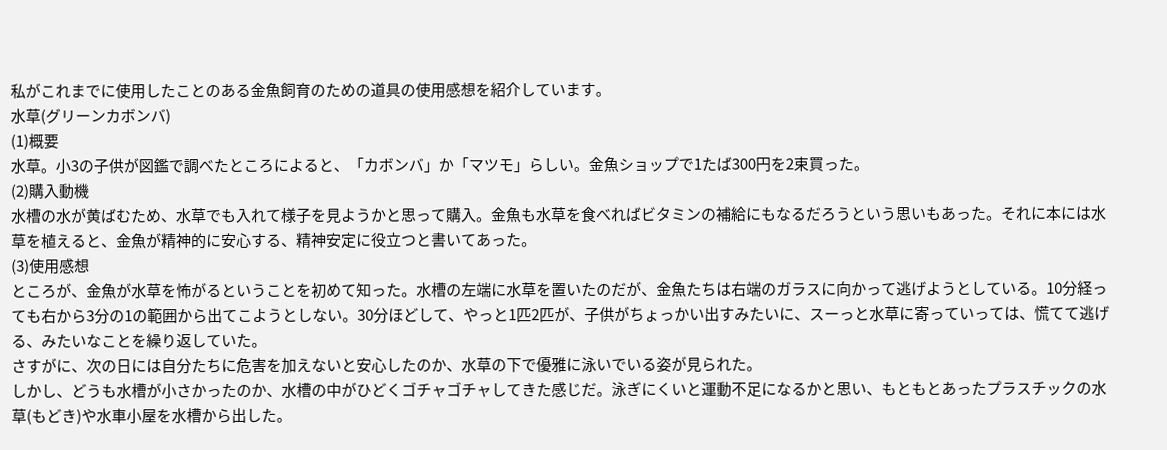私がこれまでに使用したことのある金魚飼育のための道具の使用感想を紹介しています。
水草(グリーンカボンバ)
(1)概要
水草。小3の子供が図鑑で調べたところによると、「カボンバ」か「マツモ」らしい。金魚ショップで1たば300円を2束買った。
(2)購入動機
水槽の水が黄ばむため、水草でも入れて様子を見ようかと思って購入。金魚も水草を食べればビタミンの補給にもなるだろうという思いもあった。それに本には水草を植えると、金魚が精神的に安心する、精神安定に役立つと書いてあった。
(3)使用感想
ところが、金魚が水草を怖がるということを初めて知った。水槽の左端に水草を置いたのだが、金魚たちは右端のガラスに向かって逃げようとしている。10分経っても右から3分の1の範囲から出てこようとしない。30分ほどして、やっと1匹2匹が、子供がちょっかい出すみたいに、スーっと水草に寄っていっては、慌てて逃げる、みたいなことを繰り返していた。
さすがに、次の日には自分たちに危害を加えないと安心したのか、水草の下で優雅に泳いでいる姿が見られた。
しかし、どうも水槽が小さかったのか、水槽の中がひどくゴチャゴチャしてきた感じだ。泳ぎにくいと運動不足になるかと思い、もともとあったプラスチックの水草(もどき)や水車小屋を水槽から出した。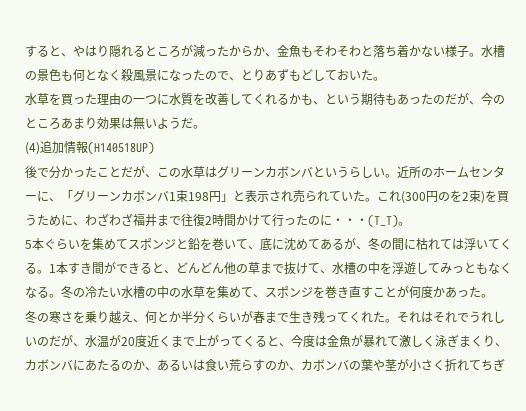すると、やはり隠れるところが減ったからか、金魚もそわそわと落ち着かない様子。水槽の景色も何となく殺風景になったので、とりあずもどしておいた。
水草を買った理由の一つに水質を改善してくれるかも、という期待もあったのだが、今のところあまり効果は無いようだ。
(4)追加情報(H140518UP)
後で分かったことだが、この水草はグリーンカボンバというらしい。近所のホームセンターに、「グリーンカボンバ1束198円」と表示され売られていた。これ(300円のを2束)を買うために、わざわざ福井まで往復2時間かけて行ったのに・・・(T_T)。
5本ぐらいを集めてスポンジと鉛を巻いて、底に沈めてあるが、冬の間に枯れては浮いてくる。1本すき間ができると、どんどん他の草まで抜けて、水槽の中を浮遊してみっともなくなる。冬の冷たい水槽の中の水草を集めて、スポンジを巻き直すことが何度かあった。
冬の寒さを乗り越え、何とか半分くらいが春まで生き残ってくれた。それはそれでうれしいのだが、水温が20度近くまで上がってくると、今度は金魚が暴れて激しく泳ぎまくり、カボンバにあたるのか、あるいは食い荒らすのか、カボンバの葉や茎が小さく折れてちぎ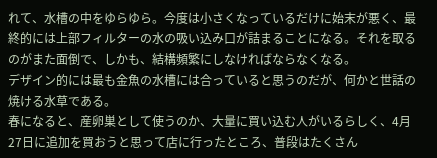れて、水槽の中をゆらゆら。今度は小さくなっているだけに始末が悪く、最終的には上部フィルターの水の吸い込み口が詰まることになる。それを取るのがまた面倒で、しかも、結構頻繁にしなければならなくなる。
デザイン的には最も金魚の水槽には合っていると思うのだが、何かと世話の焼ける水草である。
春になると、産卵巣として使うのか、大量に買い込む人がいるらしく、4月27日に追加を買おうと思って店に行ったところ、普段はたくさん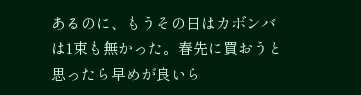あるのに、もうその日はカボンバは1束も無かった。春先に買おうと思ったら早めが良いら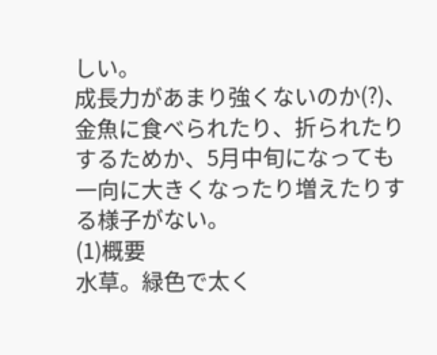しい。
成長力があまり強くないのか(?)、金魚に食べられたり、折られたりするためか、5月中旬になっても一向に大きくなったり増えたりする様子がない。
(1)概要
水草。緑色で太く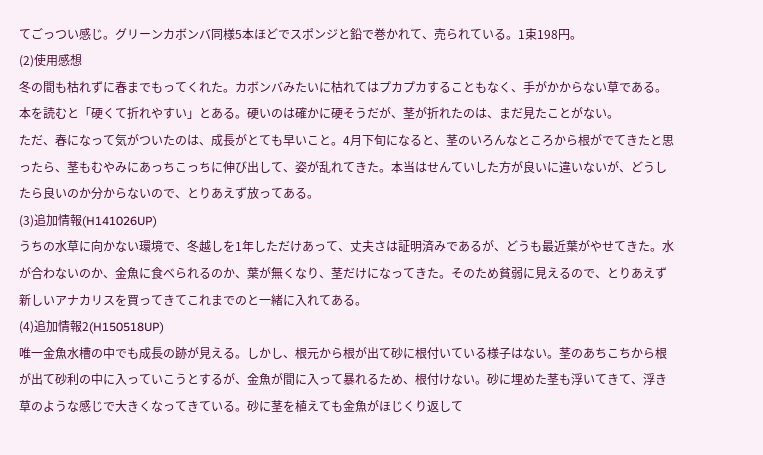てごっつい感じ。グリーンカボンバ同様5本ほどでスポンジと鉛で巻かれて、売られている。1束198円。
(2)使用感想
冬の間も枯れずに春までもってくれた。カボンバみたいに枯れてはプカプカすることもなく、手がかからない草である。本を読むと「硬くて折れやすい」とある。硬いのは確かに硬そうだが、茎が折れたのは、まだ見たことがない。
ただ、春になって気がついたのは、成長がとても早いこと。4月下旬になると、茎のいろんなところから根がでてきたと思ったら、茎もむやみにあっちこっちに伸び出して、姿が乱れてきた。本当はせんていした方が良いに違いないが、どうしたら良いのか分からないので、とりあえず放ってある。
(3)追加情報(H141026UP)
うちの水草に向かない環境で、冬越しを1年しただけあって、丈夫さは証明済みであるが、どうも最近葉がやせてきた。水が合わないのか、金魚に食べられるのか、葉が無くなり、茎だけになってきた。そのため貧弱に見えるので、とりあえず新しいアナカリスを買ってきてこれまでのと一緒に入れてある。
(4)追加情報2(H150518UP)
唯一金魚水槽の中でも成長の跡が見える。しかし、根元から根が出て砂に根付いている様子はない。茎のあちこちから根が出て砂利の中に入っていこうとするが、金魚が間に入って暴れるため、根付けない。砂に埋めた茎も浮いてきて、浮き草のような感じで大きくなってきている。砂に茎を植えても金魚がほじくり返して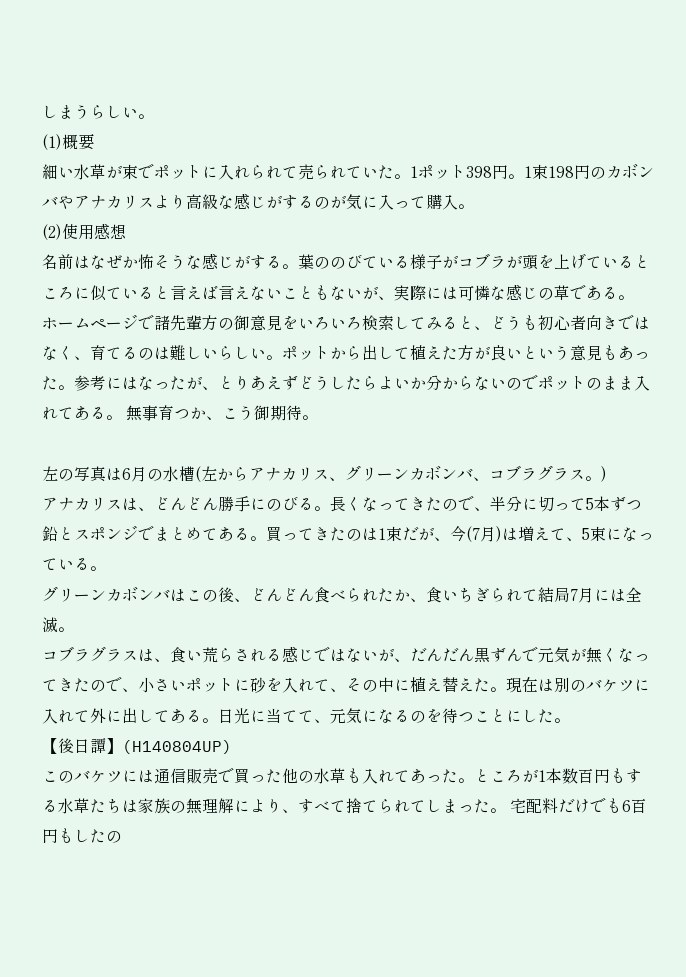しまうらしい。
(1)概要
細い水草が束でポットに入れられて売られていた。1ポット398円。1束198円のカボンバやアナカリスより高級な感じがするのが気に入って購入。
(2)使用感想
名前はなぜか怖そうな感じがする。葉ののびている様子がコブラが頭を上げているところに似ていると言えば言えないこともないが、実際には可憐な感じの草である。
ホームページで諸先輩方の御意見をいろいろ検索してみると、どうも初心者向きではなく、育てるのは難しいらしい。ポットから出して植えた方が良いという意見もあった。参考にはなったが、とりあえずどうしたらよいか分からないのでポットのまま入れてある。 無事育つか、こう御期待。

左の写真は6月の水槽(左からアナカリス、グリーンカボンバ、コブラグラス。)
アナカリスは、どんどん勝手にのびる。長くなってきたので、半分に切って5本ずつ鉛とスポンジでまとめてある。買ってきたのは1束だが、今(7月)は増えて、5束になっている。
グリーンカボンバはこの後、どんどん食べられたか、食いちぎられて結局7月には全滅。
コブラグラスは、食い荒らされる感じではないが、だんだん黒ずんで元気が無くなってきたので、小さいポットに砂を入れて、その中に植え替えた。現在は別のバケツに入れて外に出してある。日光に当てて、元気になるのを待つことにした。
【後日譚】(H140804UP)
このバケツには通信販売で買った他の水草も入れてあった。ところが1本数百円もする水草たちは家族の無理解により、すべて捨てられてしまった。 宅配料だけでも6百円もしたの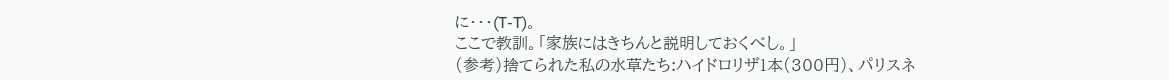に・・・(T-T)。
ここで教訓。「家族にはきちんと説明しておくべし。」
(参考)捨てられた私の水草たち:ハイドロリザ1本(300円)、パリスネ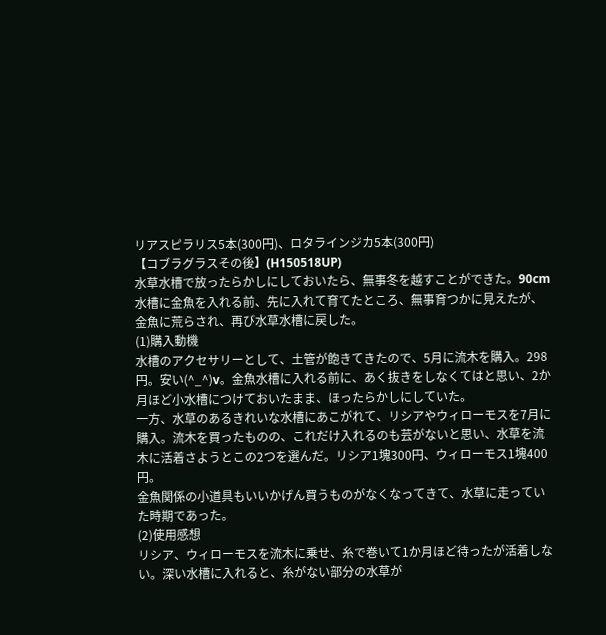リアスピラリス5本(300円)、ロタラインジカ5本(300円)
【コブラグラスその後】(H150518UP)
水草水槽で放ったらかしにしておいたら、無事冬を越すことができた。90cm水槽に金魚を入れる前、先に入れて育てたところ、無事育つかに見えたが、金魚に荒らされ、再び水草水槽に戻した。
(1)購入動機
水槽のアクセサリーとして、土管が飽きてきたので、5月に流木を購入。298円。安い(^_^)v。金魚水槽に入れる前に、あく抜きをしなくてはと思い、2か月ほど小水槽につけておいたまま、ほったらかしにしていた。
一方、水草のあるきれいな水槽にあこがれて、リシアやウィローモスを7月に購入。流木を買ったものの、これだけ入れるのも芸がないと思い、水草を流木に活着さようとこの2つを選んだ。リシア1塊300円、ウィローモス1塊400円。
金魚関係の小道具もいいかげん買うものがなくなってきて、水草に走っていた時期であった。
(2)使用感想
リシア、ウィローモスを流木に乗せ、糸で巻いて1か月ほど待ったが活着しない。深い水槽に入れると、糸がない部分の水草が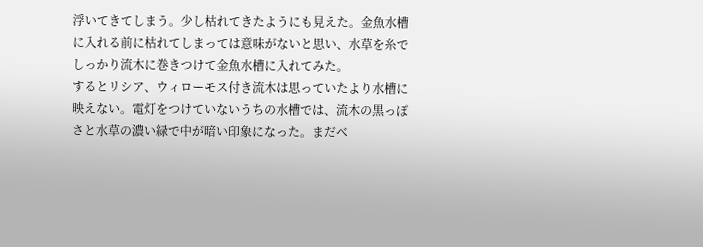浮いてきてしまう。少し枯れてきたようにも見えた。金魚水槽に入れる前に枯れてしまっては意味がないと思い、水草を糸でしっかり流木に巻きつけて金魚水槽に入れてみた。
するとリシア、ウィローモス付き流木は思っていたより水槽に映えない。電灯をつけていないうちの水槽では、流木の黒っぽさと水草の濃い緑で中が暗い印象になった。まだベ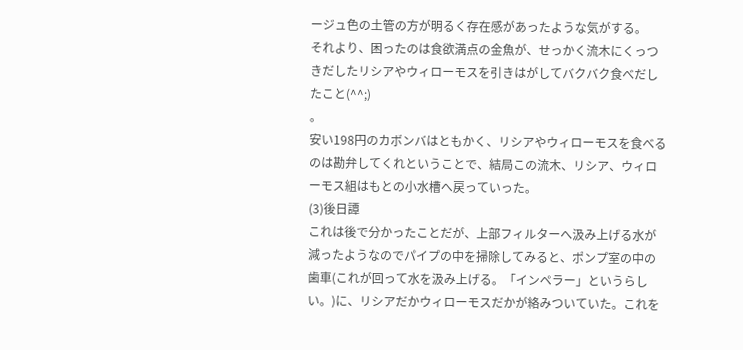ージュ色の土管の方が明るく存在感があったような気がする。
それより、困ったのは食欲満点の金魚が、せっかく流木にくっつきだしたリシアやウィローモスを引きはがしてバクバク食べだしたこと(^^;)
。
安い198円のカボンバはともかく、リシアやウィローモスを食べるのは勘弁してくれということで、結局この流木、リシア、ウィローモス組はもとの小水槽へ戻っていった。
(3)後日譚
これは後で分かったことだが、上部フィルターへ汲み上げる水が減ったようなのでパイプの中を掃除してみると、ポンプ室の中の歯車(これが回って水を汲み上げる。「インペラー」というらしい。)に、リシアだかウィローモスだかが絡みついていた。これを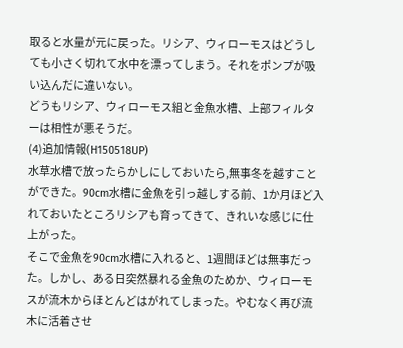取ると水量が元に戻った。リシア、ウィローモスはどうしても小さく切れて水中を漂ってしまう。それをポンプが吸い込んだに違いない。
どうもリシア、ウィローモス組と金魚水槽、上部フィルターは相性が悪そうだ。
(4)追加情報(H150518UP)
水草水槽で放ったらかしにしておいたら,無事冬を越すことができた。90cm水槽に金魚を引っ越しする前、1か月ほど入れておいたところリシアも育ってきて、きれいな感じに仕上がった。
そこで金魚を90cm水槽に入れると、1週間ほどは無事だった。しかし、ある日突然暴れる金魚のためか、ウィローモスが流木からほとんどはがれてしまった。やむなく再び流木に活着させ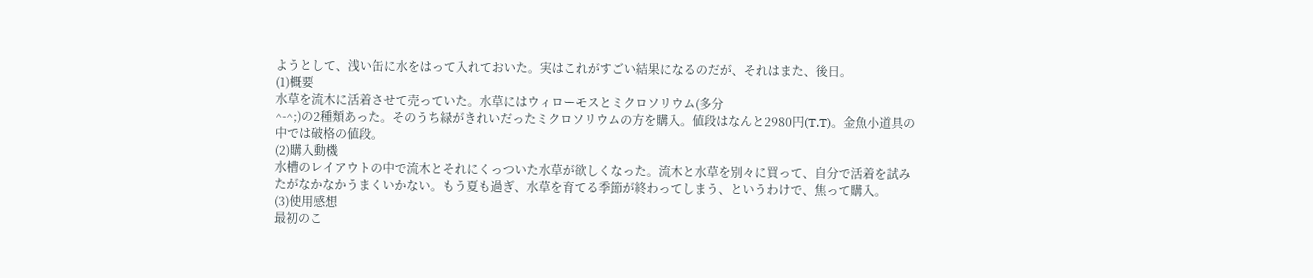ようとして、浅い缶に水をはって入れておいた。実はこれがすごい結果になるのだが、それはまた、後日。
(1)概要
水草を流木に活着させて売っていた。水草にはウィローモスとミクロソリウム(多分
^-^;)の2種類あった。そのうち緑がきれいだったミクロソリウムの方を購入。値段はなんと2980円(T.T)。金魚小道具の中では破格の値段。
(2)購入動機
水槽のレイアウトの中で流木とそれにくっついた水草が欲しくなった。流木と水草を別々に買って、自分で活着を試みたがなかなかうまくいかない。もう夏も過ぎ、水草を育てる季節が終わってしまう、というわけで、焦って購入。
(3)使用感想
最初のこ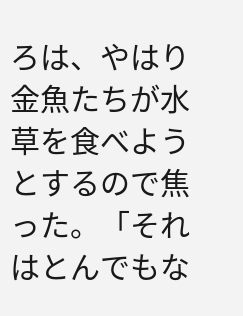ろは、やはり金魚たちが水草を食べようとするので焦った。「それはとんでもな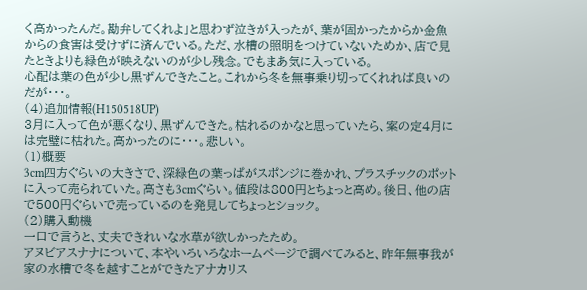く高かったんだ。勘弁してくれよ」と思わず泣きが入ったが、葉が固かったからか金魚からの食害は受けずに済んでいる。ただ、水槽の照明をつけていないためか、店で見たときよりも緑色が映えないのが少し残念。でもまあ気に入っている。
心配は葉の色が少し黒ずんできたこと。これから冬を無事乗り切ってくれれば良いのだが・・・。
(4)追加情報(H150518UP)
3月に入って色が悪くなり、黒ずんできた。枯れるのかなと思っていたら、案の定4月には完璧に枯れた。高かったのに・・・。悲しい。
(1)概要
3cm四方ぐらいの大きさで、深緑色の葉っぱがスポンジに巻かれ、プラスチックのポットに入って売られていた。高さも3cmぐらい。値段は800円とちょっと高め。後日、他の店で500円ぐらいで売っているのを発見してちょっとショック。
(2)購入動機
一口で言うと、丈夫できれいな水草が欲しかったため。
アヌビアスナナについて、本やいろいろなホームページで調べてみると、昨年無事我が家の水槽で冬を越すことができたアナカリス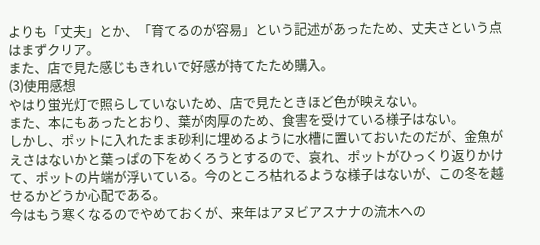よりも「丈夫」とか、「育てるのが容易」という記述があったため、丈夫さという点はまずクリア。
また、店で見た感じもきれいで好感が持てたため購入。
(3)使用感想
やはり蛍光灯で照らしていないため、店で見たときほど色が映えない。
また、本にもあったとおり、葉が肉厚のため、食害を受けている様子はない。
しかし、ポットに入れたまま砂利に埋めるように水槽に置いておいたのだが、金魚がえさはないかと葉っぱの下をめくろうとするので、哀れ、ポットがひっくり返りかけて、ポットの片端が浮いている。今のところ枯れるような様子はないが、この冬を越せるかどうか心配である。
今はもう寒くなるのでやめておくが、来年はアヌビアスナナの流木への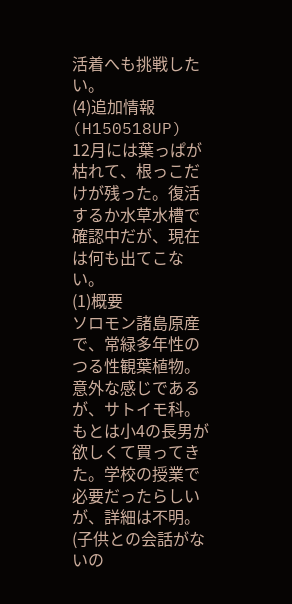活着へも挑戦したい。
(4)追加情報(H150518UP)
12月には葉っぱが枯れて、根っこだけが残った。復活するか水草水槽で確認中だが、現在は何も出てこない。
(1)概要
ソロモン諸島原産で、常緑多年性のつる性観葉植物。意外な感じであるが、サトイモ科。
もとは小4の長男が欲しくて買ってきた。学校の授業で必要だったらしいが、詳細は不明。(子供との会話がないの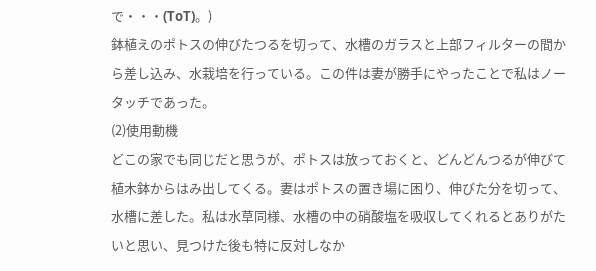で・・・(ToT)。)
鉢植えのポトスの伸びたつるを切って、水槽のガラスと上部フィルターの間から差し込み、水栽培を行っている。この件は妻が勝手にやったことで私はノータッチであった。
(2)使用動機
どこの家でも同じだと思うが、ポトスは放っておくと、どんどんつるが伸びて植木鉢からはみ出してくる。妻はポトスの置き場に困り、伸びた分を切って、水槽に差した。私は水草同様、水槽の中の硝酸塩を吸収してくれるとありがたいと思い、見つけた後も特に反対しなか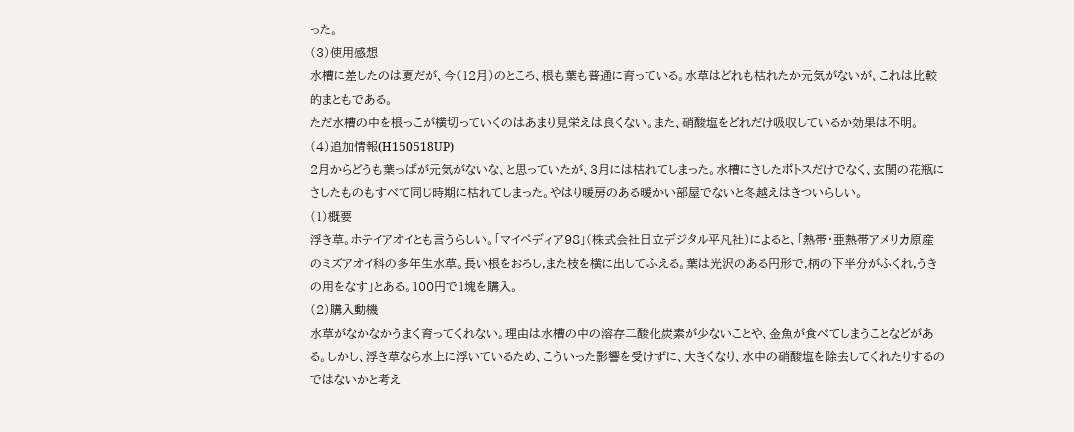った。
(3)使用感想
水槽に差したのは夏だが、今(12月)のところ、根も葉も普通に育っている。水草はどれも枯れたか元気がないが、これは比較的まともである。
ただ水槽の中を根っこが横切っていくのはあまり見栄えは良くない。また、硝酸塩をどれだけ吸収しているか効果は不明。
(4)追加情報(H150518UP)
2月からどうも葉っぱが元気がないな、と思っていたが、3月には枯れてしまった。水槽にさしたポトスだけでなく、玄関の花瓶にさしたものもすべて同じ時期に枯れてしまった。やはり暖房のある暖かい部屋でないと冬越えはきついらしい。
(1)概要
浮き草。ホテイアオイとも言うらしい。「マイペディア98」(株式会社日立デジタル平凡社)によると、「熱帯・亜熱帯アメリカ原産のミズアオイ科の多年生水草。長い根をおろし,また枝を横に出してふえる。葉は光沢のある円形で,柄の下半分がふくれ,うきの用をなす」とある。100円で1塊を購入。
(2)購入動機
水草がなかなかうまく育ってくれない。理由は水槽の中の溶存二酸化炭素が少ないことや、金魚が食べてしまうことなどがある。しかし、浮き草なら水上に浮いているため、こういった影響を受けずに、大きくなり、水中の硝酸塩を除去してくれたりするのではないかと考え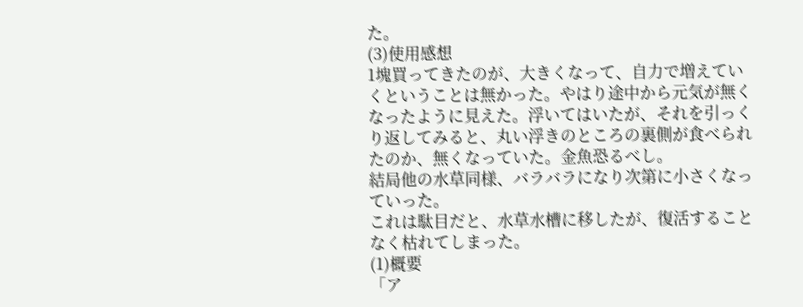た。
(3)使用感想
1塊買ってきたのが、大きくなって、自力で増えていくということは無かった。やはり途中から元気が無くなったように見えた。浮いてはいたが、それを引っくり返してみると、丸い浮きのところの裏側が食べられたのか、無くなっていた。金魚恐るべし。
結局他の水草同様、バラバラになり次第に小さくなっていった。
これは駄目だと、水草水槽に移したが、復活することなく枯れてしまった。
(1)概要
「ア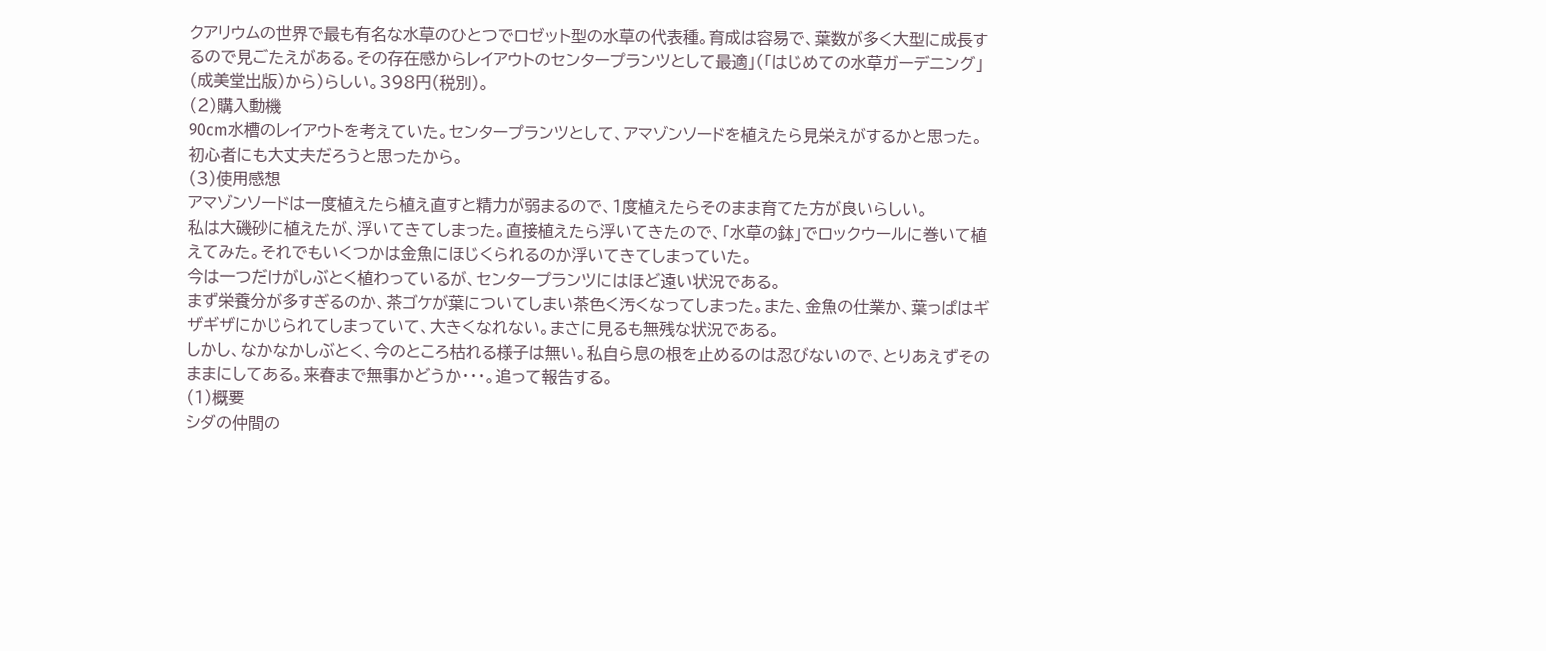クアリウムの世界で最も有名な水草のひとつでロゼット型の水草の代表種。育成は容易で、葉数が多く大型に成長するので見ごたえがある。その存在感からレイアウトのセンタープランツとして最適」(「はじめての水草ガーデニング」(成美堂出版)から)らしい。398円(税別)。
(2)購入動機
90cm水槽のレイアウトを考えていた。センタープランツとして、アマゾンソードを植えたら見栄えがするかと思った。初心者にも大丈夫だろうと思ったから。
(3)使用感想
アマゾンソードは一度植えたら植え直すと精力が弱まるので、1度植えたらそのまま育てた方が良いらしい。
私は大磯砂に植えたが、浮いてきてしまった。直接植えたら浮いてきたので、「水草の鉢」でロックウールに巻いて植えてみた。それでもいくつかは金魚にほじくられるのか浮いてきてしまっていた。
今は一つだけがしぶとく植わっているが、センタープランツにはほど遠い状況である。
まず栄養分が多すぎるのか、茶ゴケが葉についてしまい茶色く汚くなってしまった。また、金魚の仕業か、葉っぱはギザギザにかじられてしまっていて、大きくなれない。まさに見るも無残な状況である。
しかし、なかなかしぶとく、今のところ枯れる様子は無い。私自ら息の根を止めるのは忍びないので、とりあえずそのままにしてある。来春まで無事かどうか・・・。追って報告する。
(1)概要
シダの仲間の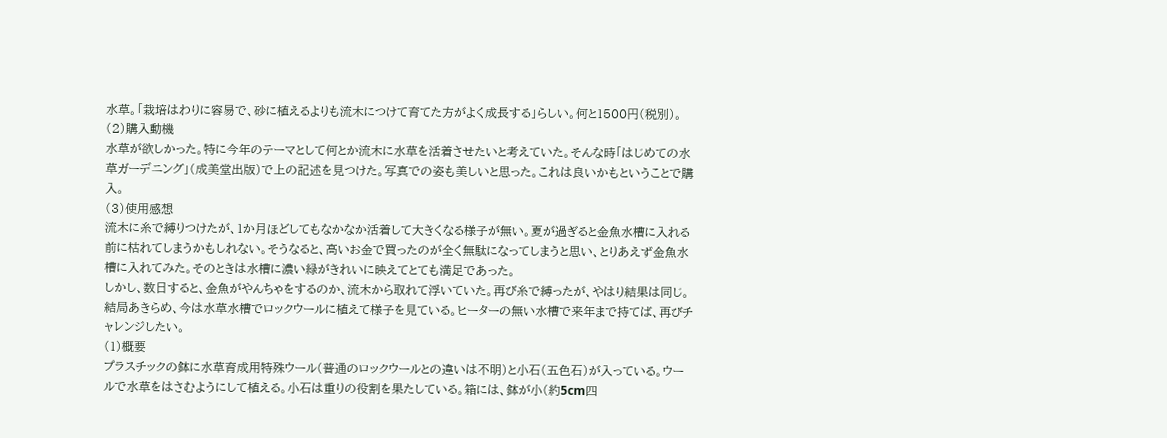水草。「栽培はわりに容易で、砂に植えるよりも流木につけて育てた方がよく成長する」らしい。何と1500円(税別)。
(2)購入動機
水草が欲しかった。特に今年のテーマとして何とか流木に水草を活着させたいと考えていた。そんな時「はじめての水草ガーデニング」(成美堂出版)で上の記述を見つけた。写真での姿も美しいと思った。これは良いかもということで購入。
(3)使用感想
流木に糸で縛りつけたが、1か月ほどしてもなかなか活着して大きくなる様子が無い。夏が過ぎると金魚水槽に入れる前に枯れてしまうかもしれない。そうなると、高いお金で買ったのが全く無駄になってしまうと思い、とりあえず金魚水槽に入れてみた。そのときは水槽に濃い緑がきれいに映えてとても満足であった。
しかし、数日すると、金魚がやんちゃをするのか、流木から取れて浮いていた。再び糸で縛ったが、やはり結果は同じ。
結局あきらめ、今は水草水槽でロックウールに植えて様子を見ている。ヒーターの無い水槽で来年まで持てば、再びチャレンジしたい。
(1)概要
プラスチックの鉢に水草育成用特殊ウール(普通のロックウールとの違いは不明)と小石(五色石)が入っている。ウールで水草をはさむようにして植える。小石は重りの役割を果たしている。箱には、鉢が小(約5cm四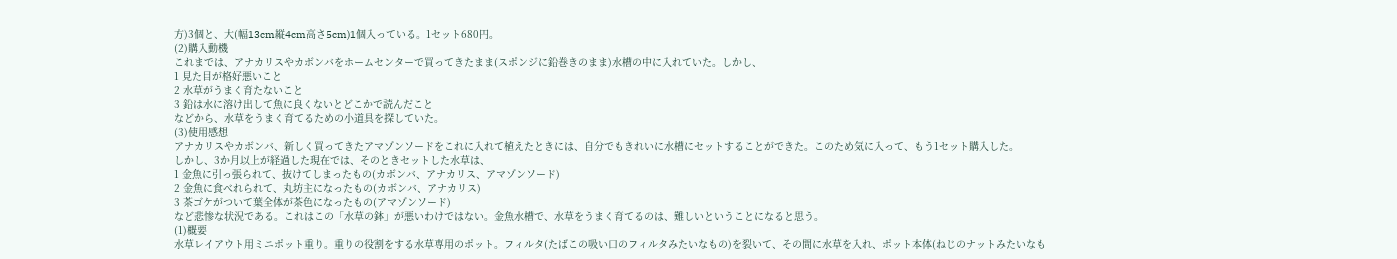方)3個と、大(幅13cm縦4cm高さ5cm)1個入っている。1セット680円。
(2)購入動機
これまでは、アナカリスやカボンバをホームセンターで買ってきたまま(スポンジに鉛巻きのまま)水槽の中に入れていた。しかし、
1 見た目が格好悪いこと
2 水草がうまく育たないこと
3 鉛は水に溶け出して魚に良くないとどこかで読んだこと
などから、水草をうまく育てるための小道具を探していた。
(3)使用感想
アナカリスやカボンバ、新しく買ってきたアマゾンソードをこれに入れて植えたときには、自分でもきれいに水槽にセットすることができた。このため気に入って、もう1セット購入した。
しかし、3か月以上が経過した現在では、そのときセットした水草は、
1 金魚に引っ張られて、抜けてしまったもの(カボンバ、アナカリス、アマゾンソード)
2 金魚に食べれられて、丸坊主になったもの(カボンバ、アナカリス)
3 茶ゴケがついて葉全体が茶色になったもの(アマゾンソード)
など悲惨な状況である。これはこの「水草の鉢」が悪いわけではない。金魚水槽で、水草をうまく育てるのは、難しいということになると思う。
(1)概要
水草レイアウト用ミニポット重り。重りの役割をする水草専用のポット。フィルタ(たばこの吸い口のフィルタみたいなもの)を裂いて、その間に水草を入れ、ポット本体(ねじのナットみたいなも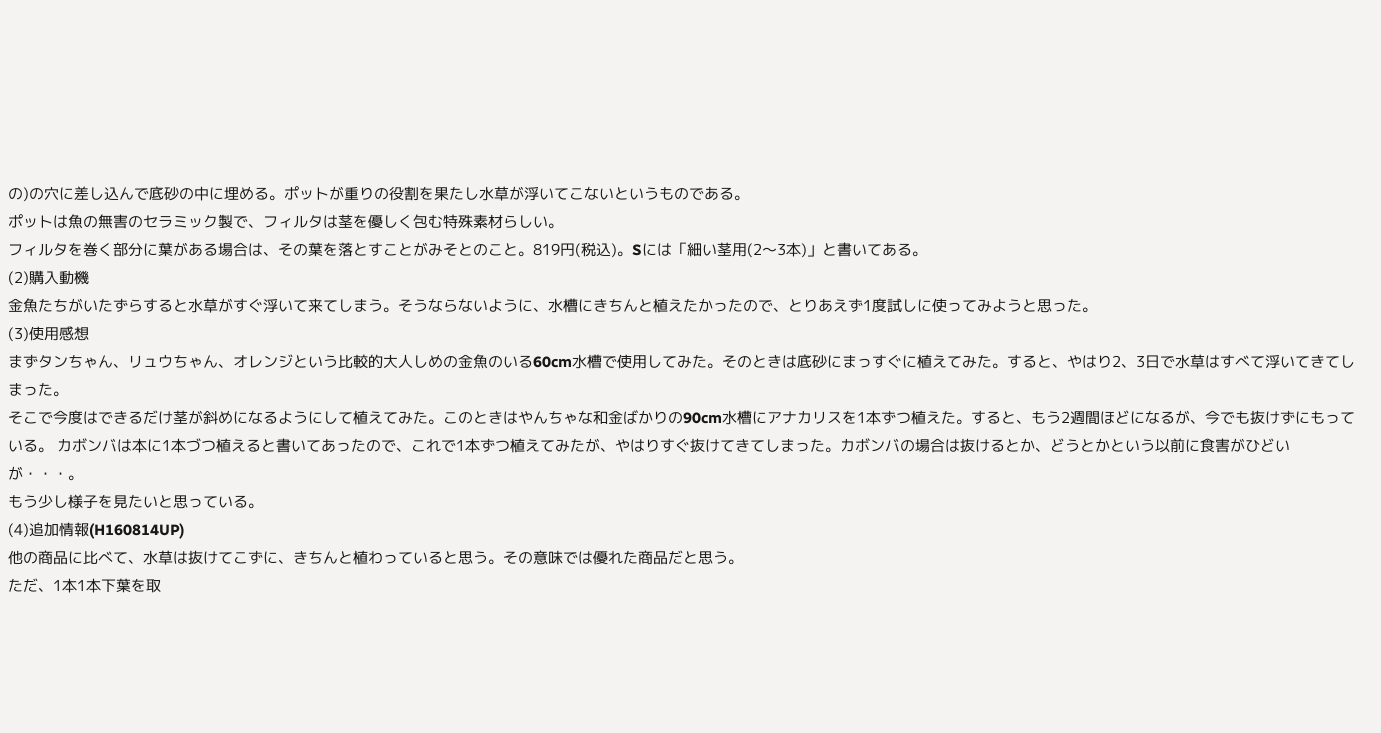の)の穴に差し込んで底砂の中に埋める。ポットが重りの役割を果たし水草が浮いてこないというものである。
ポットは魚の無害のセラミック製で、フィルタは茎を優しく包む特殊素材らしい。
フィルタを巻く部分に葉がある場合は、その葉を落とすことがみそとのこと。819円(税込)。Sには「細い茎用(2〜3本)」と書いてある。
(2)購入動機
金魚たちがいたずらすると水草がすぐ浮いて来てしまう。そうならないように、水槽にきちんと植えたかったので、とりあえず1度試しに使ってみようと思った。
(3)使用感想
まずタンちゃん、リュウちゃん、オレンジという比較的大人しめの金魚のいる60cm水槽で使用してみた。そのときは底砂にまっすぐに植えてみた。すると、やはり2、3日で水草はすべて浮いてきてしまった。
そこで今度はできるだけ茎が斜めになるようにして植えてみた。このときはやんちゃな和金ばかりの90cm水槽にアナカリスを1本ずつ植えた。すると、もう2週間ほどになるが、今でも抜けずにもっている。 カボンバは本に1本づつ植えると書いてあったので、これで1本ずつ植えてみたが、やはりすぐ抜けてきてしまった。カボンバの場合は抜けるとか、どうとかという以前に食害がひどいが・・・。
もう少し様子を見たいと思っている。
(4)追加情報(H160814UP)
他の商品に比べて、水草は抜けてこずに、きちんと植わっていると思う。その意味では優れた商品だと思う。
ただ、1本1本下葉を取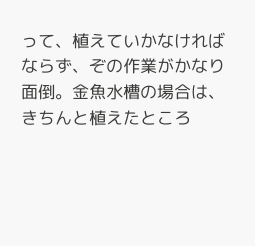って、植えていかなければならず、ぞの作業がかなり面倒。金魚水槽の場合は、きちんと植えたところ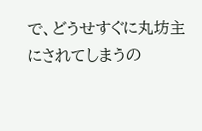で、どうせすぐに丸坊主にされてしまうの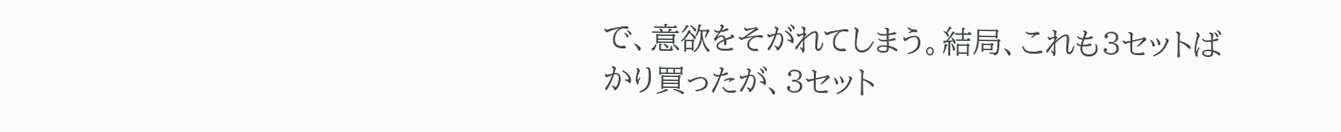で、意欲をそがれてしまう。結局、これも3セットばかり買ったが、3セット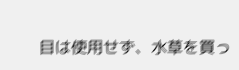目は使用せず、水草を買っ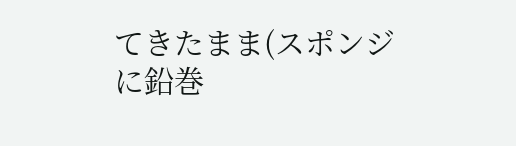てきたまま(スポンジに鉛巻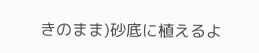きのまま)砂底に植えるよ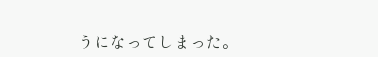うになってしまった。